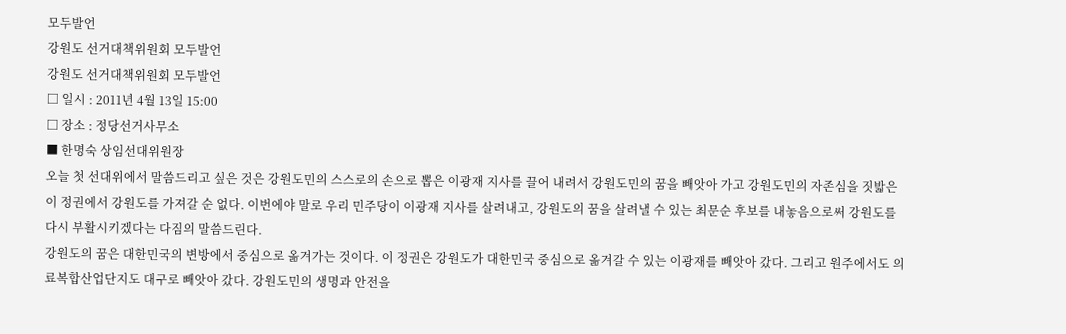모두발언
강원도 선거대책위원회 모두발언
강원도 선거대책위원회 모두발언
□ 일시 : 2011년 4월 13일 15:00
□ 장소 : 정당선거사무소
■ 한명숙 상임선대위원장
오늘 첫 선대위에서 말씀드리고 싶은 것은 강원도민의 스스로의 손으로 뽑은 이광재 지사를 끌어 내려서 강원도민의 꿈을 빼앗아 가고 강원도민의 자존심을 짓밟은 이 정권에서 강원도를 가져갈 순 없다. 이번에야 말로 우리 민주당이 이광재 지사를 살려내고, 강원도의 꿈을 살려낼 수 있는 최문순 후보를 내놓음으로써 강원도를 다시 부활시키겠다는 다짐의 말씀드린다.
강원도의 꿈은 대한민국의 변방에서 중심으로 옮겨가는 것이다. 이 정권은 강원도가 대한민국 중심으로 옮겨갈 수 있는 이광재를 빼앗아 갔다. 그리고 원주에서도 의료복합산업단지도 대구로 빼앗아 갔다. 강원도민의 생명과 안전을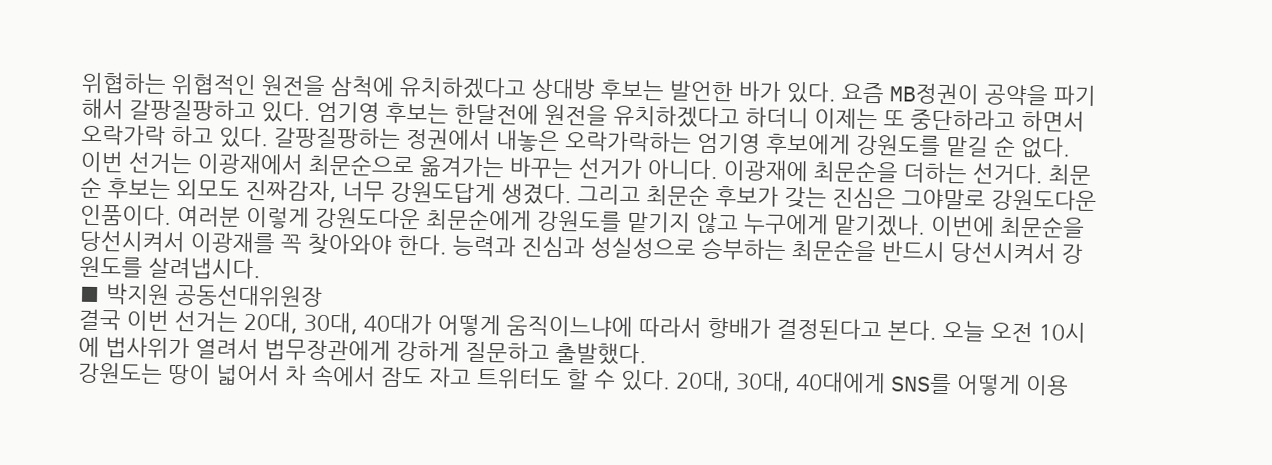위협하는 위협적인 원전을 삼척에 유치하겠다고 상대방 후보는 발언한 바가 있다. 요즘 MB정권이 공약을 파기해서 갈팡질팡하고 있다. 엄기영 후보는 한달전에 원전을 유치하겠다고 하더니 이제는 또 중단하라고 하면서 오락가락 하고 있다. 갈팡질팡하는 정권에서 내놓은 오락가락하는 엄기영 후보에게 강원도를 맡길 순 없다.
이번 선거는 이광재에서 최문순으로 옮겨가는 바꾸는 선거가 아니다. 이광재에 최문순을 더하는 선거다. 최문순 후보는 외모도 진짜감자, 너무 강원도답게 생겼다. 그리고 최문순 후보가 갖는 진심은 그야말로 강원도다운 인품이다. 여러분 이렇게 강원도다운 최문순에게 강원도를 맡기지 않고 누구에게 맡기겠나. 이번에 최문순을 당선시켜서 이광재를 꼭 찾아와야 한다. 능력과 진심과 성실성으로 승부하는 최문순을 반드시 당선시켜서 강원도를 살려냅시다.
■ 박지원 공동선대위원장
결국 이번 선거는 20대, 30대, 40대가 어떻게 움직이느냐에 따라서 향배가 결정된다고 본다. 오늘 오전 10시에 법사위가 열려서 법무장관에게 강하게 질문하고 출발했다.
강원도는 땅이 넓어서 차 속에서 잠도 자고 트위터도 할 수 있다. 20대, 30대, 40대에게 SNS를 어떻게 이용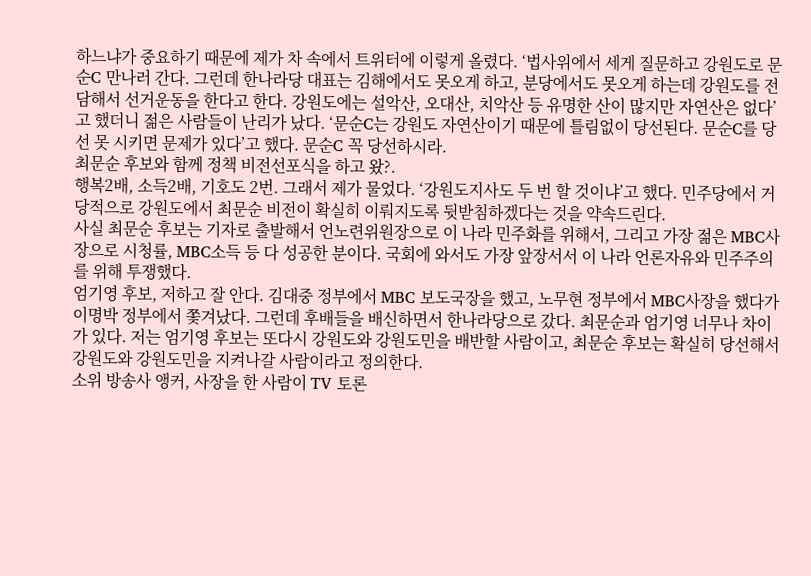하느냐가 중요하기 때문에 제가 차 속에서 트위터에 이렇게 올렸다. ‘법사위에서 세게 질문하고 강원도로 문순C 만나러 간다. 그런데 한나라당 대표는 김해에서도 못오게 하고, 분당에서도 못오게 하는데 강원도를 전담해서 선거운동을 한다고 한다. 강원도에는 설악산, 오대산, 치악산 등 유명한 산이 많지만 자연산은 없다’고 했더니 젊은 사람들이 난리가 났다. ‘문순C는 강원도 자연산이기 때문에 틀림없이 당선된다. 문순C를 당선 못 시키면 문제가 있다’고 했다. 문순C 꼭 당선하시라.
최문순 후보와 함께 정책 비전선포식을 하고 왔?.
행복2배, 소득2배, 기호도 2번. 그래서 제가 물었다. ‘강원도지사도 두 번 할 것이냐’고 했다. 민주당에서 거당적으로 강원도에서 최문순 비전이 확실히 이뤄지도록 뒷받침하겠다는 것을 약속드린다.
사실 최문순 후보는 기자로 출발해서 언노련위원장으로 이 나라 민주화를 위해서, 그리고 가장 젊은 MBC사장으로 시청률, MBC소득 등 다 성공한 분이다. 국회에 와서도 가장 앞장서서 이 나라 언론자유와 민주주의를 위해 투쟁했다.
엄기영 후보, 저하고 잘 안다. 김대중 정부에서 MBC 보도국장을 했고, 노무현 정부에서 MBC사장을 했다가 이명박 정부에서 쫓겨났다. 그런데 후배들을 배신하면서 한나라당으로 갔다. 최문순과 엄기영 너무나 차이가 있다. 저는 엄기영 후보는 또다시 강원도와 강원도민을 배반할 사람이고, 최문순 후보는 확실히 당선해서 강원도와 강원도민을 지켜나갈 사람이라고 정의한다.
소위 방송사 앵커, 사장을 한 사람이 TV 토론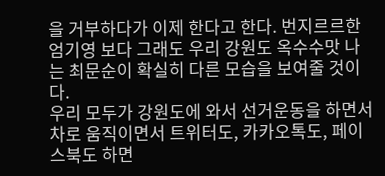을 거부하다가 이제 한다고 한다. 번지르르한 엄기영 보다 그래도 우리 강원도 옥수수맛 나는 최문순이 확실히 다른 모습을 보여줄 것이다.
우리 모두가 강원도에 와서 선거운동을 하면서 차로 움직이면서 트위터도, 카카오톡도, 페이스북도 하면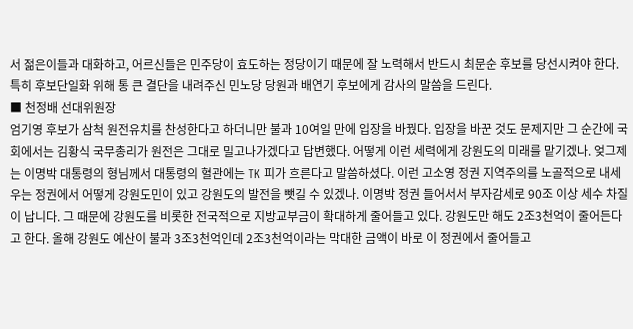서 젊은이들과 대화하고, 어르신들은 민주당이 효도하는 정당이기 때문에 잘 노력해서 반드시 최문순 후보를 당선시켜야 한다.
특히 후보단일화 위해 통 큰 결단을 내려주신 민노당 당원과 배연기 후보에게 감사의 말씀을 드린다.
■ 천정배 선대위원장
엄기영 후보가 삼척 원전유치를 찬성한다고 하더니만 불과 10여일 만에 입장을 바꿨다. 입장을 바꾼 것도 문제지만 그 순간에 국회에서는 김황식 국무총리가 원전은 그대로 밀고나가겠다고 답변했다. 어떻게 이런 세력에게 강원도의 미래를 맡기겠나. 엊그제는 이명박 대통령의 형님께서 대통령의 혈관에는 TK 피가 흐른다고 말씀하셨다. 이런 고소영 정권 지역주의를 노골적으로 내세우는 정권에서 어떻게 강원도민이 있고 강원도의 발전을 뺏길 수 있겠나. 이명박 정권 들어서서 부자감세로 90조 이상 세수 차질이 납니다. 그 때문에 강원도를 비롯한 전국적으로 지방교부금이 확대하게 줄어들고 있다. 강원도만 해도 2조3천억이 줄어든다고 한다. 올해 강원도 예산이 불과 3조3천억인데 2조3천억이라는 막대한 금액이 바로 이 정권에서 줄어들고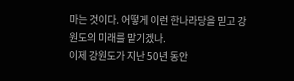마는 것이다. 어떻게 이런 한나라당을 믿고 강원도의 미래를 맡기겠나.
이제 강원도가 지난 50년 동안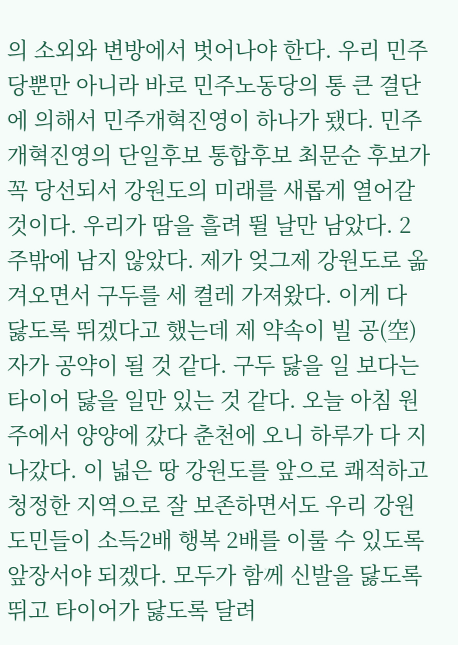의 소외와 변방에서 벗어나야 한다. 우리 민주당뿐만 아니라 바로 민주노동당의 통 큰 결단에 의해서 민주개혁진영이 하나가 됐다. 민주개혁진영의 단일후보 통합후보 최문순 후보가 꼭 당선되서 강원도의 미래를 새롭게 열어갈 것이다. 우리가 땀을 흘려 뛸 날만 남았다. 2주밖에 남지 않았다. 제가 엊그제 강원도로 옮겨오면서 구두를 세 켤레 가져왔다. 이게 다 닳도록 뛰겠다고 했는데 제 약속이 빌 공(空)자가 공약이 될 것 같다. 구두 닳을 일 보다는 타이어 닳을 일만 있는 것 같다. 오늘 아침 원주에서 양양에 갔다 춘천에 오니 하루가 다 지나갔다. 이 넓은 땅 강원도를 앞으로 쾌적하고 청정한 지역으로 잘 보존하면서도 우리 강원도민들이 소득2배 행복 2배를 이룰 수 있도록 앞장서야 되겠다. 모두가 함께 신발을 닳도록 뛰고 타이어가 닳도록 달려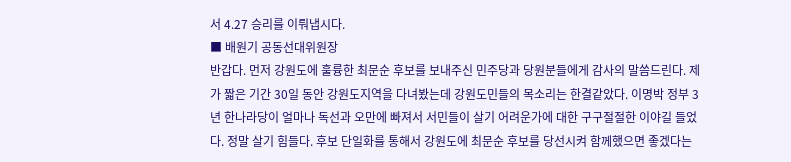서 4.27 승리를 이뤄냅시다.
■ 배원기 공동선대위원장
반갑다. 먼저 강원도에 훌륭한 최문순 후보를 보내주신 민주당과 당원분들에게 감사의 말씀드린다. 제가 짧은 기간 30일 동안 강원도지역을 다녀봤는데 강원도민들의 목소리는 한결같았다. 이명박 정부 3년 한나라당이 얼마나 독선과 오만에 빠져서 서민들이 살기 어려운가에 대한 구구절절한 이야길 들었다. 정말 살기 힘들다. 후보 단일화를 통해서 강원도에 최문순 후보를 당선시켜 함께했으면 좋겠다는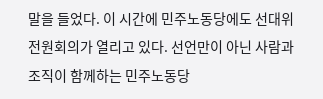말을 들었다. 이 시간에 민주노동당에도 선대위 전원회의가 열리고 있다. 선언만이 아닌 사람과 조직이 함께하는 민주노동당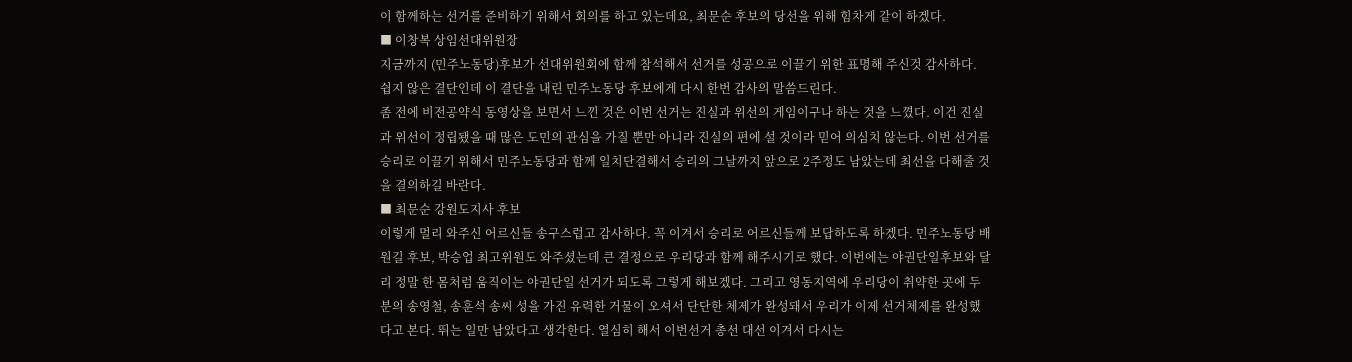이 함께하는 선거를 준비하기 위해서 회의를 하고 있는데요, 최문순 후보의 당선을 위해 힘차게 같이 하겠다.
■ 이창복 상임선대위원장
지금까지 (민주노동당)후보가 선대위원회에 함께 참석해서 선거를 성공으로 이끌기 위한 표명해 주신것 감사하다. 쉽지 않은 결단인데 이 결단을 내린 민주노동당 후보에게 다시 한번 감사의 말씀드린다.
좀 전에 비전공약식 동영상을 보면서 느낀 것은 이번 선거는 진실과 위선의 게임이구나 하는 것을 느꼈다. 이건 진실과 위선이 정립됐을 때 많은 도민의 관심을 가질 뿐만 아니라 진실의 편에 설 것이라 믿어 의심치 않는다. 이번 선거를 승리로 이끌기 위해서 민주노동당과 함께 일치단결해서 승리의 그날까지 앞으로 2주정도 남았는데 최선을 다해줄 것을 결의하길 바란다.
■ 최문순 강원도지사 후보
이렇게 멀리 와주신 어르신들 송구스럽고 감사하다. 꼭 이겨서 승리로 어르신들께 보답하도록 하겠다. 민주노동당 배원길 후보, 박승업 최고위원도 와주셨는데 큰 결정으로 우리당과 함께 해주시기로 했다. 이번에는 야권단일후보와 달리 정말 한 몸처럼 움직이는 야권단일 선거가 되도록 그렇게 해보겠다. 그리고 영동지역에 우리당이 취약한 곳에 두 분의 송영철, 송훈석 송씨 성을 가진 유력한 거물이 오셔서 단단한 체제가 완성돼서 우리가 이제 선거체제를 완성했다고 본다. 뛰는 일만 남았다고 생각한다. 열심히 해서 이번선거 총선 대선 이겨서 다시는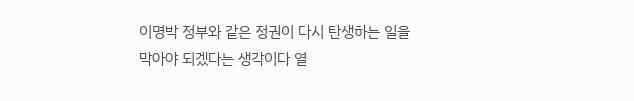이명박 정부와 같은 정권이 다시 탄생하는 일을 막아야 되겠다는 생각이다 열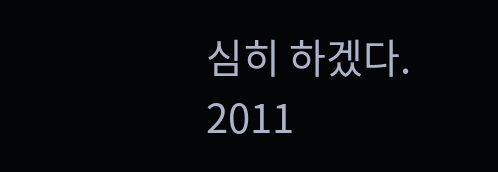심히 하겠다.
2011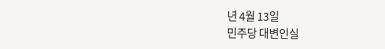년 4월 13일
민주당 대변인실